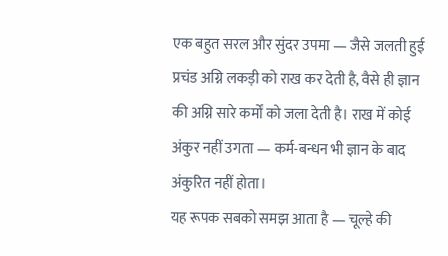एक बहुत सरल और सुंदर उपमा — जैसे जलती हुई प्रचंड अग्नि लकड़ी को राख कर देती है, वैसे ही ज्ञान की अग्नि सारे कर्मों को जला देती है। राख में कोई अंकुर नहीं उगता — कर्म-बन्धन भी ज्ञान के बाद अंकुरित नहीं होता।
यह रूपक सबको समझ आता है — चूल्हे की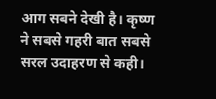आग सबने देखी है। कृष्ण ने सबसे गहरी बात सबसे सरल उदाहरण से कही।